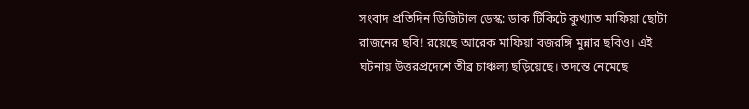সংবাদ প্রতিদিন ডিজিটাল ডেস্ক: ডাক টিকিটে কুখ্যাত মাফিয়া ছোটা রাজনের ছবি! রয়েছে আরেক মাফিয়া বজরঙ্গি মুন্নার ছবিও। এই ঘটনায় উত্তরপ্রদেশে তীব্র চাঞ্চল্য ছড়িয়েছে। তদন্তে নেমেছে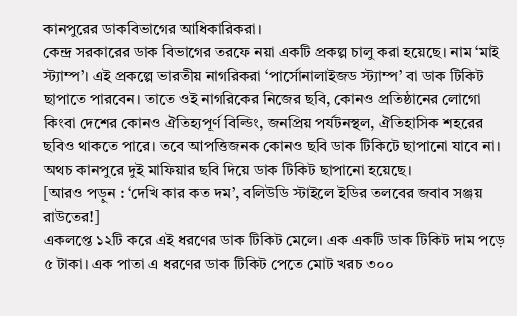কানপুরের ডাকবিভাগের আধিকারিকরা।
কেন্দ্র সরকারের ডাক বিভাগের তরফে নয়া একটি প্রকল্প চালু করা হয়েছে। নাম ‘মাই স্ট্যাম্প’। এই প্রকল্পে ভারতীয় নাগরিকরা ‘পার্সোনালাইজড স্ট্যাম্প’ বা ডাক টিকিট ছাপাতে পারবেন। তাতে ওই নাগরিকের নিজের ছবি, কোনও প্রতিষ্ঠানের লোগো কিংবা দেশের কোনও ঐতিহ্যপূর্ণ বিল্ডিং, জনপ্রিয় পর্যটনস্থল, ঐতিহাসিক শহরের ছবিও থাকতে পারে। তবে আপত্তিজনক কোনও ছবি ডাক টিকিটে ছাপানো যাবে না। অথচ কানপুরে দুই মাফিয়ার ছবি দিয়ে ডাক টিকিট ছাপানো হয়েছে।
[আরও পড়ুন : ‘দেখি কার কত দম’, বলিউডি স্টাইলে ইডির তলবের জবাব সঞ্জয় রাউতের!]
একলপ্তে ১২টি করে এই ধরণের ডাক টিকিট মেলে। এক একটি ডাক টিকিট দাম পড়ে ৫ টাকা। এক পাতা এ ধরণের ডাক টিকিট পেতে মোট খরচ ৩০০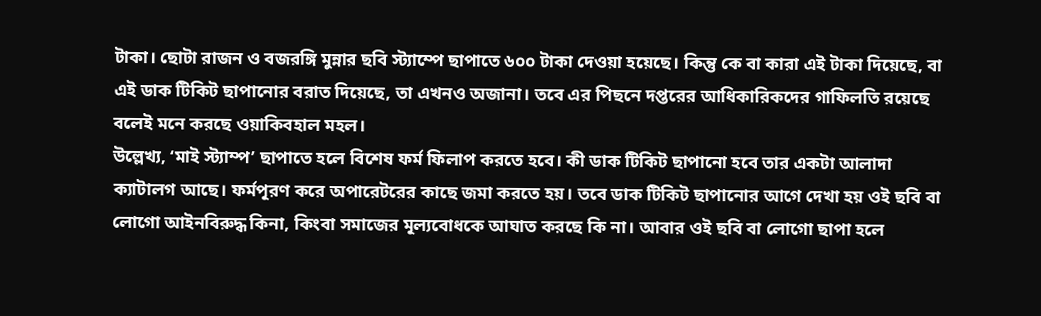টাকা। ছোটা রাজন ও বজরঙ্গি মুন্নার ছবি স্ট্যাম্পে ছাপাতে ৬০০ টাকা দেওয়া হয়েছে। কিন্তু কে বা কারা এই টাকা দিয়েছে, বা এই ডাক টিকিট ছাপানোর বরাত দিয়েছে, তা এখনও অজানা। তবে এর পিছনে দপ্তরের আধিকারিকদের গাফিলতি রয়েছে বলেই মনে করছে ওয়াকিবহাল মহল।
উল্লেখ্য, ‘মাই স্ট্যাম্প’ ছাপাতে হলে বিশেষ ফর্ম ফিলাপ করতে হবে। কী ডাক টিকিট ছাপানো হবে তার একটা আলাদা ক্যাটালগ আছে। ফর্মপূরণ করে অপারেটরের কাছে জমা করতে হয়। তবে ডাক টিকিট ছাপানোর আগে দেখা হয় ওই ছবি বা লোগো আইনবিরুদ্ধ কিনা, কিংবা সমাজের মূল্যবোধকে আঘাত করছে কি না। আবার ওই ছবি বা লোগো ছাপা হলে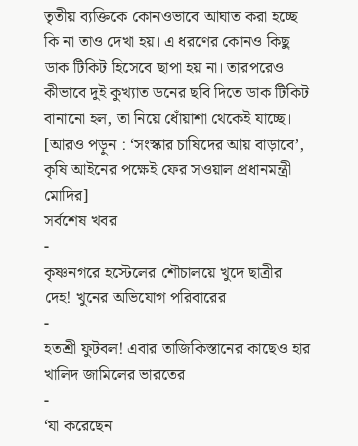তৃতীয় ব্যক্তিকে কোনওভাবে আঘাত করা হচ্ছে কি না তাও দেখা হয়। এ ধরণের কোনও কিছু ডাক টিকিট হিসেবে ছাপা হয় না। তারপরেও কীভাবে দুই কুখ্যাত ডনের ছবি দিতে ডাক টিকিট বানানো হল, তা নিয়ে ধোঁয়াশা থেকেই যাচ্ছে।
[আরও পড়ুন : ‘সংস্কার চাষিদের আয় বাড়াবে’, কৃষি আইনের পক্ষেই ফের সওয়াল প্রধানমন্ত্রী মোদির]
সর্বশেষ খবর
-
কৃষ্ণনগরে হস্টেলের শৌচালয়ে খুদে ছাত্রীর দেহ! খুনের অভিযোগ পরিবারের
-
হতশ্রী ফুটবল! এবার তাজিকিস্তানের কাছেও হার খালিদ জামিলের ভারতের
-
‘যা করেছেন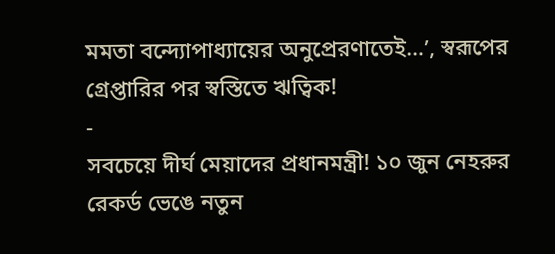মমতা বন্দ্যোপাধ্যায়ের অনুপ্রেরণাতেই…’, স্বরূপের গ্রেপ্তারির পর স্বস্তিতে ঋত্বিক!
-
সবচেয়ে দীর্ঘ মেয়াদের প্রধানমন্ত্রী! ১০ জুন নেহরুর রেকর্ড ভেঙে নতুন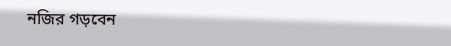নজির গড়বেন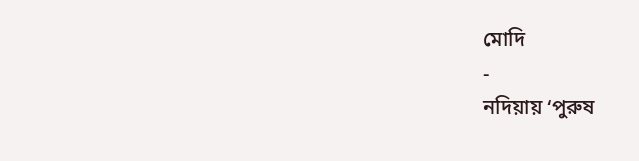মোদি
-
নদিয়ায় ‘পুরুষ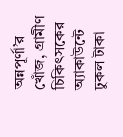অন্নপূর্ণা’র খোঁজ, গ্রামীণ চিকিৎসকের অ্যাকাউন্টে ঢুকল টাকা